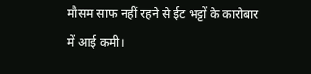मौसम साफ नहीं रहने से ईट भट्टों के कारोबार में आई कमी।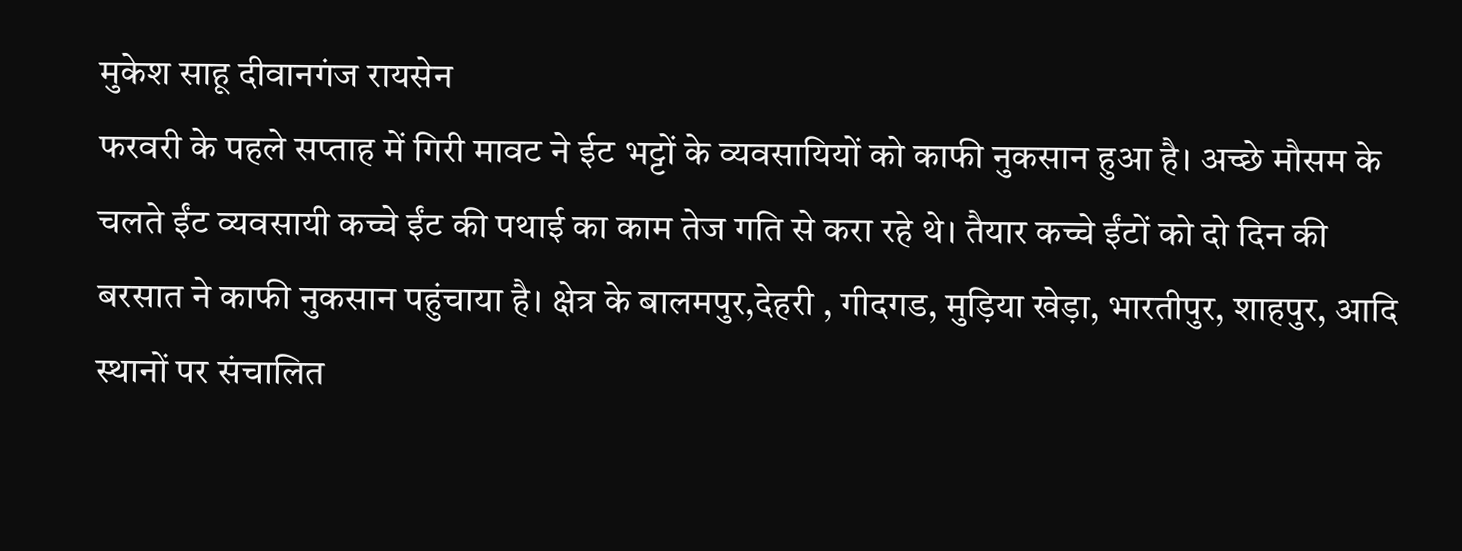मुकेश साहू दीवानगंज रायसेन
फरवरी के पहले सप्ताह में गिरी मावट ने ईट भट्टों के व्यवसायियों को काफी नुकसान हुआ है। अच्छे मौसम के चलते ईंट व्यवसायी कच्चे ईंट की पथाई का काम तेज गति से करा रहे थे। तैयार कच्चे ईंटों को दो दिन की बरसात ने काफी नुकसान पहुंचाया है। क्षेत्र के बालमपुर,देहरी , गीदगड, मुड़िया खेड़ा, भारतीपुर, शाहपुर, आदि स्थानों पर संचालित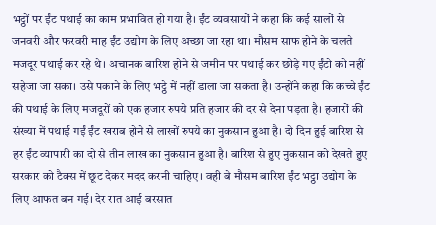भट्ठों पर ईंट पथाई का काम प्रभावित हो गया है। ईंट व्यवसायों ने कहा कि कई सालों से जनवरी और फरवरी माह ईंट उद्योग के लिए अच्छा जा रहा था। मौसम साफ होने के चलते मजदूर पथाई कर रहे थे। अचानक बारिश होने से जमीन पर पथाई कर छोड़े गए ईंटो को नहीं सहेजा जा सका। उसे पकाने के लिए भट्ठे में नहीं डाला जा सकता है। उन्होंने कहा कि कच्चे ईंट की पथाई के लिए मजदूरों को एक हजार रुपये प्रति हजार की दर से देना पड़ता है। हजारों की संख्या में पथाई गईं ईंट खराब होने से लाखों रुपये का नुकसान हुआ है। दो दिन हुई बारिश से हर ईंट व्यापारी का दो से तीन लाख का नुकसान हुआ है। बारिश से हुए नुकसान को देखते हुए सरकार को टैक्स में छूट देकर मदद करनी चाहिए। वही बे मौसम बारिश ईंट भट्ठा उद्योग के लिए आफत बन गई। देर रात आई बरसात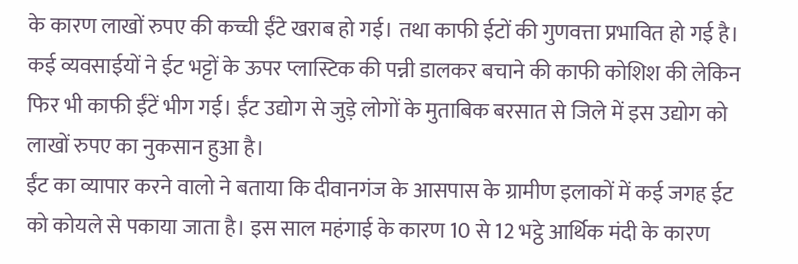के कारण लाखों रुपए की कच्ची ईंटे खराब हो गई। तथा काफी ईटों की गुणवत्ता प्रभावित हो गई है। कई व्यवसाईयों ने ईट भट्टों के ऊपर प्लास्टिक की पन्नी डालकर बचाने की काफी कोशिश की लेकिन फिर भी काफी ईंटें भीग गई। ईंट उद्योग से जुड़े लोगों के मुताबिक बरसात से जिले में इस उद्योग को लाखों रुपए का नुकसान हुआ है।
ईंट का व्यापार करने वालो ने बताया कि दीवानगंज के आसपास के ग्रामीण इलाकों में कई जगह ईट को कोयले से पकाया जाता है। इस साल महंगाई के कारण 10 से 12 भट्ठे आर्थिक मंदी के कारण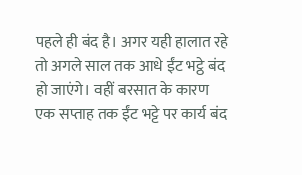पहले ही बंद है। अगर यही हालात रहे तो अगले साल तक आधे ईंट भट्ठे बंद हो जाएंगे। वहीं बरसात के कारण एक सप्ताह तक ईंट भट्टे पर कार्य बंद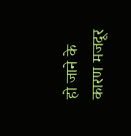हो जाने के कारण मजदूर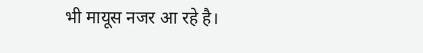भी मायूस नजर आ रहे है।